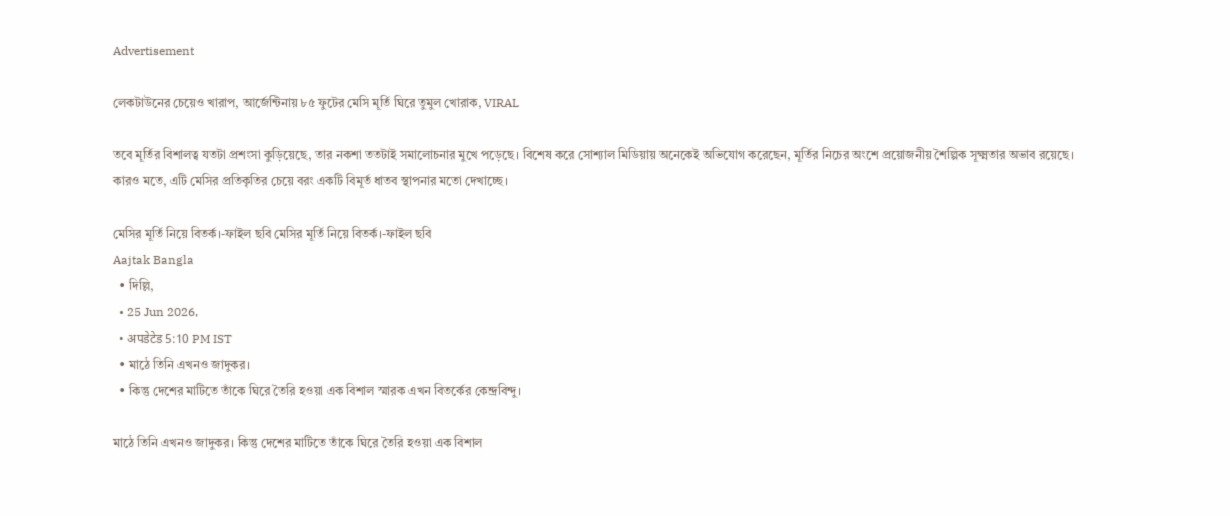Advertisement

লেকটাউনের চেয়েও খারাপ, আর্জেন্টিনায় ৮৫ ফুটের মেসি মূর্তি ঘিরে তুমুল খোরাক, VIRAL

তবে মূর্তির বিশালত্ব যতটা প্রশংসা কুড়িয়েছে, তার নকশা ততটাই সমালোচনার মুখে পড়েছে। বিশেষ করে সোশ্যাল মিডিয়ায় অনেকেই অভিযোগ করেছেন, মূর্তির নিচের অংশে প্রয়োজনীয় শৈল্পিক সূক্ষ্মতার অভাব রয়েছে। কারও মতে, এটি মেসির প্রতিকৃতির চেয়ে বরং একটি বিমূর্ত ধাতব স্থাপনার মতো দেখাচ্ছে।

মেসির মূর্তি নিয়ে বিতর্ক।-ফাইল ছবি মেসির মূর্তি নিয়ে বিতর্ক।-ফাইল ছবি
Aajtak Bangla
  • দিল্লি,
  • 25 Jun 2026,
  • अपडेटेड 5:10 PM IST
  • মাঠে তিনি এখনও জাদুকর।
  • কিন্তু দেশের মাটিতে তাঁকে ঘিরে তৈরি হওয়া এক বিশাল স্মারক এখন বিতর্কের কেন্দ্রবিন্দু।

মাঠে তিনি এখনও জাদুকর। কিন্তু দেশের মাটিতে তাঁকে ঘিরে তৈরি হওয়া এক বিশাল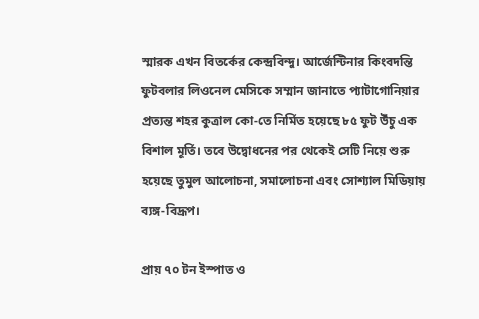স্মারক এখন বিতর্কের কেন্দ্রবিন্দু। আর্জেন্টিনার কিংবদন্তি ফুটবলার লিওনেল মেসিকে সম্মান জানাতে প্যাটাগোনিয়ার প্রত্যন্ত শহর কুত্রাল কো-তে নির্মিত হয়েছে ৮৫ ফুট উঁচু এক বিশাল মূর্তি। তবে উদ্বোধনের পর থেকেই সেটি নিয়ে শুরু হয়েছে তুমুল আলোচনা, সমালোচনা এবং সোশ্যাল মিডিয়ায় ব্যঙ্গ-বিদ্রূপ।

প্রায় ৭০ টন ইস্পাত ও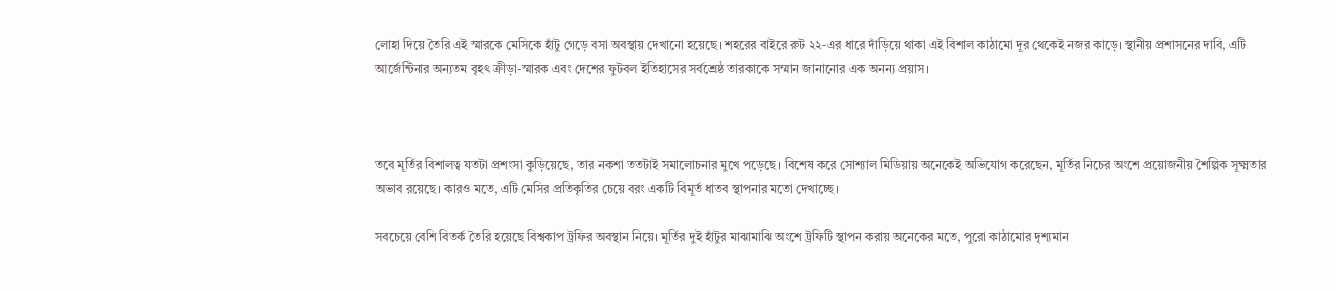লোহা দিয়ে তৈরি এই স্মারকে মেসিকে হাঁটু গেড়ে বসা অবস্থায় দেখানো হয়েছে। শহরের বাইরে রুট ২২-এর ধারে দাঁড়িয়ে থাকা এই বিশাল কাঠামো দূর থেকেই নজর কাড়ে। স্থানীয় প্রশাসনের দাবি, এটি আর্জেন্টিনার অন্যতম বৃহৎ ক্রীড়া-স্মারক এবং দেশের ফুটবল ইতিহাসের সর্বশ্রেষ্ঠ তারকাকে সম্মান জানানোর এক অনন্য প্রয়াস।



তবে মূর্তির বিশালত্ব যতটা প্রশংসা কুড়িয়েছে, তার নকশা ততটাই সমালোচনার মুখে পড়েছে। বিশেষ করে সোশ্যাল মিডিয়ায় অনেকেই অভিযোগ করেছেন, মূর্তির নিচের অংশে প্রয়োজনীয় শৈল্পিক সূক্ষ্মতার অভাব রয়েছে। কারও মতে, এটি মেসির প্রতিকৃতির চেয়ে বরং একটি বিমূর্ত ধাতব স্থাপনার মতো দেখাচ্ছে।

সবচেয়ে বেশি বিতর্ক তৈরি হয়েছে বিশ্বকাপ ট্রফির অবস্থান নিয়ে। মূর্তির দুই হাঁটুর মাঝামাঝি অংশে ট্রফিটি স্থাপন করায় অনেকের মতে, পুরো কাঠামোর দৃশ্যমান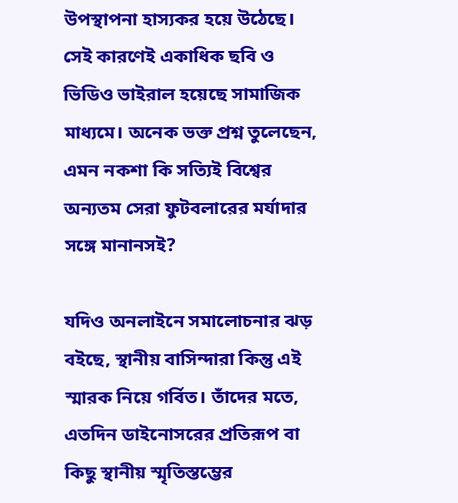উপস্থাপনা হাস্যকর হয়ে উঠেছে। সেই কারণেই একাধিক ছবি ও ভিডিও ভাইরাল হয়েছে সামাজিক মাধ্যমে। অনেক ভক্ত প্রশ্ন তুলেছেন, এমন নকশা কি সত্যিই বিশ্বের অন্যতম সেরা ফুটবলারের মর্যাদার সঙ্গে মানানসই?

যদিও অনলাইনে সমালোচনার ঝড় বইছে, স্থানীয় বাসিন্দারা কিন্তু এই স্মারক নিয়ে গর্বিত। তাঁদের মতে, এতদিন ডাইনোসরের প্রতিরূপ বা কিছু স্থানীয় স্মৃতিস্তম্ভের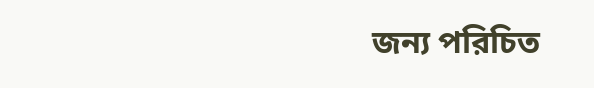জন্য পরিচিত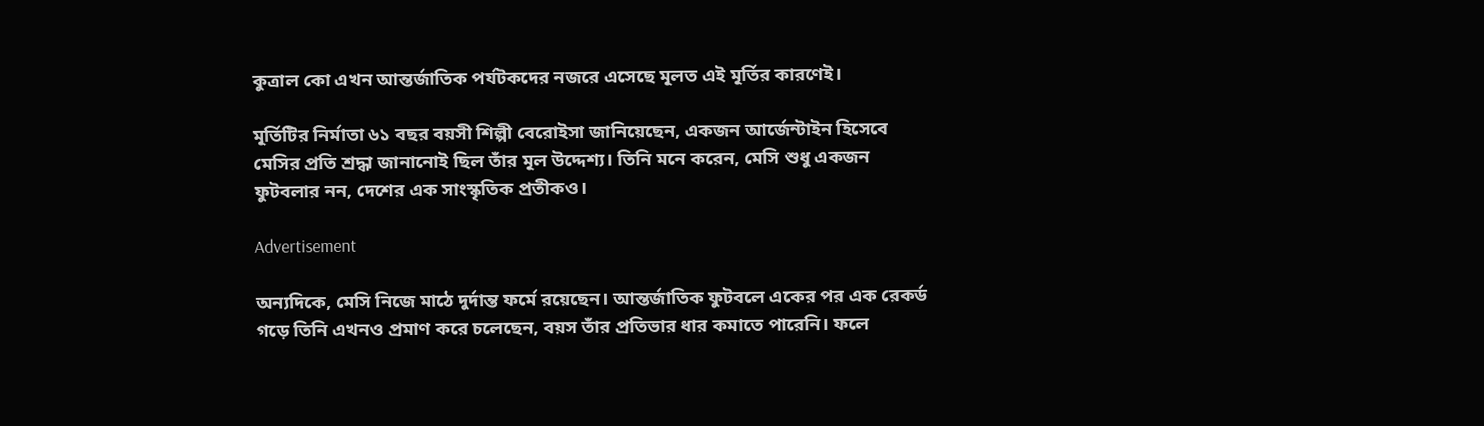কুত্রাল কো এখন আন্তর্জাতিক পর্যটকদের নজরে এসেছে মূলত এই মূর্তির কারণেই।

মূর্তিটির নির্মাতা ৬১ বছর বয়সী শিল্পী বেরোইসা জানিয়েছেন, একজন আর্জেন্টাইন হিসেবে মেসির প্রতি শ্রদ্ধা জানানোই ছিল তাঁর মূল উদ্দেশ্য। তিনি মনে করেন, মেসি শুধু একজন ফুটবলার নন, দেশের এক সাংস্কৃতিক প্রতীকও।

Advertisement

অন্যদিকে, মেসি নিজে মাঠে দুর্দান্ত ফর্মে রয়েছেন। আন্তর্জাতিক ফুটবলে একের পর এক রেকর্ড গড়ে তিনি এখনও প্রমাণ করে চলেছেন, বয়স তাঁর প্রতিভার ধার কমাতে পারেনি। ফলে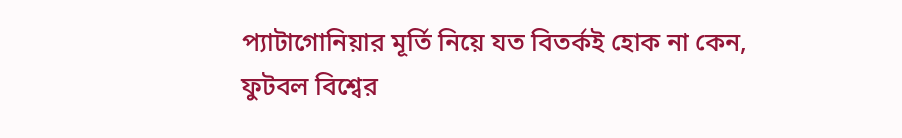প্যাটাগোনিয়ার মূর্তি নিয়ে যত বিতর্কই হোক না কেন, ফুটবল বিশ্বের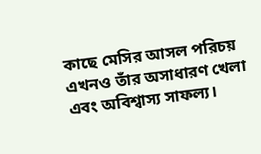কাছে মেসির আসল পরিচয় এখনও তাঁর অসাধারণ খেলা এবং অবিশ্বাস্য সাফল্য।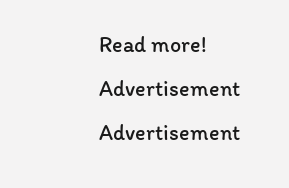Read more!
Advertisement
Advertisement